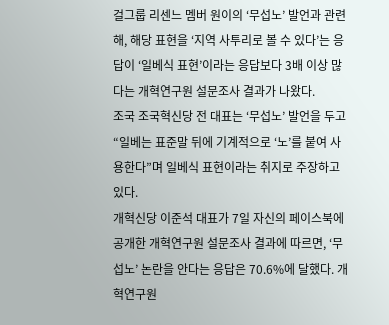걸그룹 리센느 멤버 원이의 ‘무섭노’ 발언과 관련해, 해당 표현을 ‘지역 사투리로 볼 수 있다’는 응답이 ‘일베식 표현’이라는 응답보다 3배 이상 많다는 개혁연구원 설문조사 결과가 나왔다.
조국 조국혁신당 전 대표는 ‘무섭노’ 발언을 두고 “일베는 표준말 뒤에 기계적으로 ‘노’를 붙여 사용한다”며 일베식 표현이라는 취지로 주장하고 있다.
개혁신당 이준석 대표가 7일 자신의 페이스북에 공개한 개혁연구원 설문조사 결과에 따르면, ‘무섭노’ 논란을 안다는 응답은 70.6%에 달했다. 개혁연구원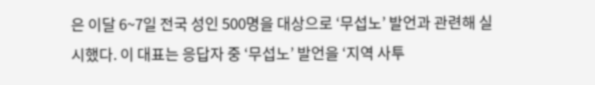은 이달 6~7일 전국 성인 500명을 대상으로 ‘무섭노’ 발언과 관련해 실시했다. 이 대표는 응답자 중 ‘무섭노’ 발언을 ‘지역 사투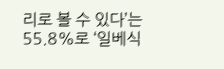리로 볼 수 있다’는 55.8%로 ‘일베식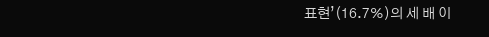표현’(16.7%)의 세 배 이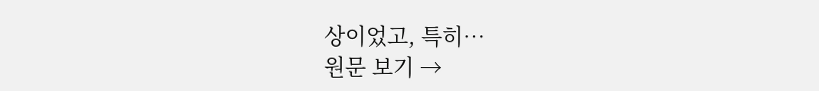상이었고, 특히…
원문 보기 →